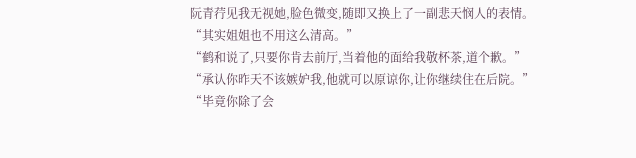阮青荇见我无视她,脸色微变,随即又换上了一副悲天悯人的表情。
“其实姐姐也不用这么清高。”
“鹤和说了,只要你肯去前厅,当着他的面给我敬杯茶,道个歉。”
“承认你昨天不该嫉妒我,他就可以原谅你,让你继续住在后院。”
“毕竟你除了会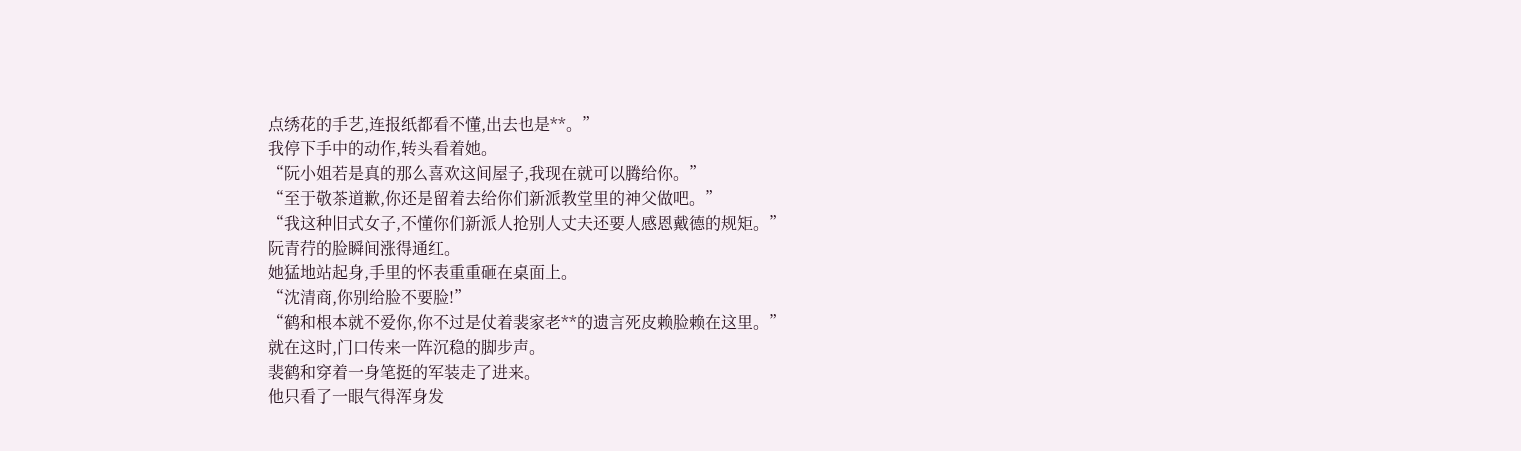点绣花的手艺,连报纸都看不懂,出去也是**。”
我停下手中的动作,转头看着她。
“阮小姐若是真的那么喜欢这间屋子,我现在就可以腾给你。”
“至于敬茶道歉,你还是留着去给你们新派教堂里的神父做吧。”
“我这种旧式女子,不懂你们新派人抢别人丈夫还要人感恩戴德的规矩。”
阮青荇的脸瞬间涨得通红。
她猛地站起身,手里的怀表重重砸在桌面上。
“沈清商,你别给脸不要脸!”
“鹤和根本就不爱你,你不过是仗着裴家老**的遗言死皮赖脸赖在这里。”
就在这时,门口传来一阵沉稳的脚步声。
裴鹤和穿着一身笔挺的军装走了进来。
他只看了一眼气得浑身发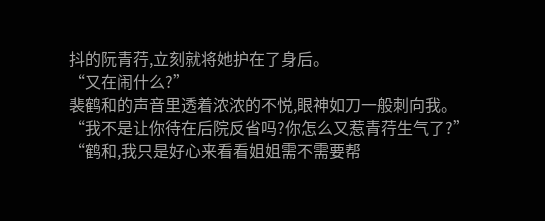抖的阮青荇,立刻就将她护在了身后。
“又在闹什么?”
裴鹤和的声音里透着浓浓的不悦,眼神如刀一般刺向我。
“我不是让你待在后院反省吗?你怎么又惹青荇生气了?”
“鹤和,我只是好心来看看姐姐需不需要帮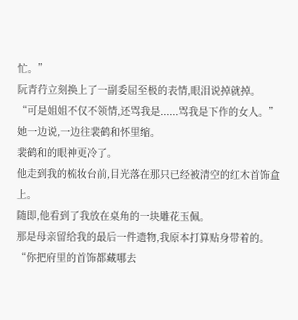忙。”
阮青荇立刻换上了一副委屈至极的表情,眼泪说掉就掉。
“可是姐姐不仅不领情,还骂我是......骂我是下作的女人。”
她一边说,一边往裴鹤和怀里缩。
裴鹤和的眼神更冷了。
他走到我的梳妆台前,目光落在那只已经被清空的红木首饰盒上。
随即,他看到了我放在桌角的一块雕花玉佩。
那是母亲留给我的最后一件遗物,我原本打算贴身带着的。
“你把府里的首饰都藏哪去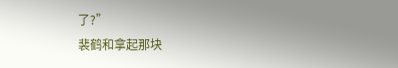了?”
裴鹤和拿起那块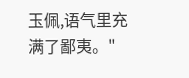玉佩,语气里充满了鄙夷。"